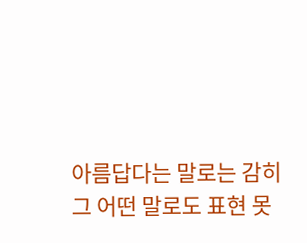아름답다는 말로는 감히
그 어떤 말로도 표현 못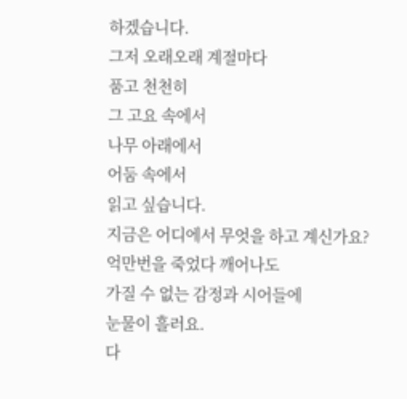하겠습니다.
그저 오래오래 계절마다
품고 천천히
그 고요 속에서
나무 아래에서
어둠 속에서
읽고 싶습니다.
지금은 어디에서 무엇을 하고 계신가요?
억만번을 죽었다 깨어나도
가질 수 없는 감정과 시어들에
눈물이 흘러요.
다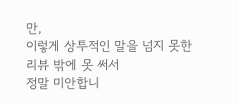만,
이렇게 상투적인 말을 넘지 못한
리뷰 밖에 못 써서
정말 미안합니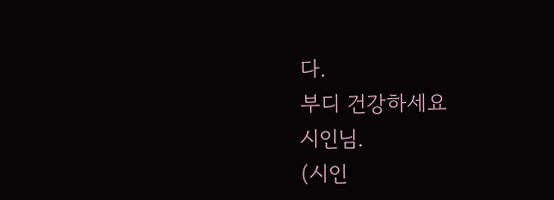다.
부디 건강하세요
시인님.
(시인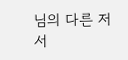님의 다른 저서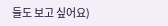들도 보고 싶어요)